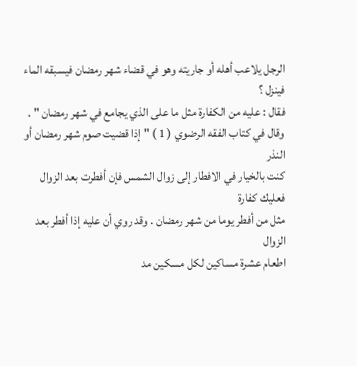الرجل يلاعب أهله أو جاريته وهو في قضاء شهر رمضان فيسبقه الماء فينزل ؟
فقال : عليه من الكفارة مثل ما على الذي يجامع في شهر رمضان " .
وقال في كتاب الفقه الرضوي ( 1 ) " إذا قضيت صوم شهر رمضان أو النذر
كنت بالخيار في الافطار إلى زوال الشمس فإن أفطرت بعد الزوال فعليك كفارة
مثل من أفطر يوما من شهر رمضان . وقد روي أن عليه إذا أفطر بعد الزوال
اطعام عشرة مساكين لكل مسكين مد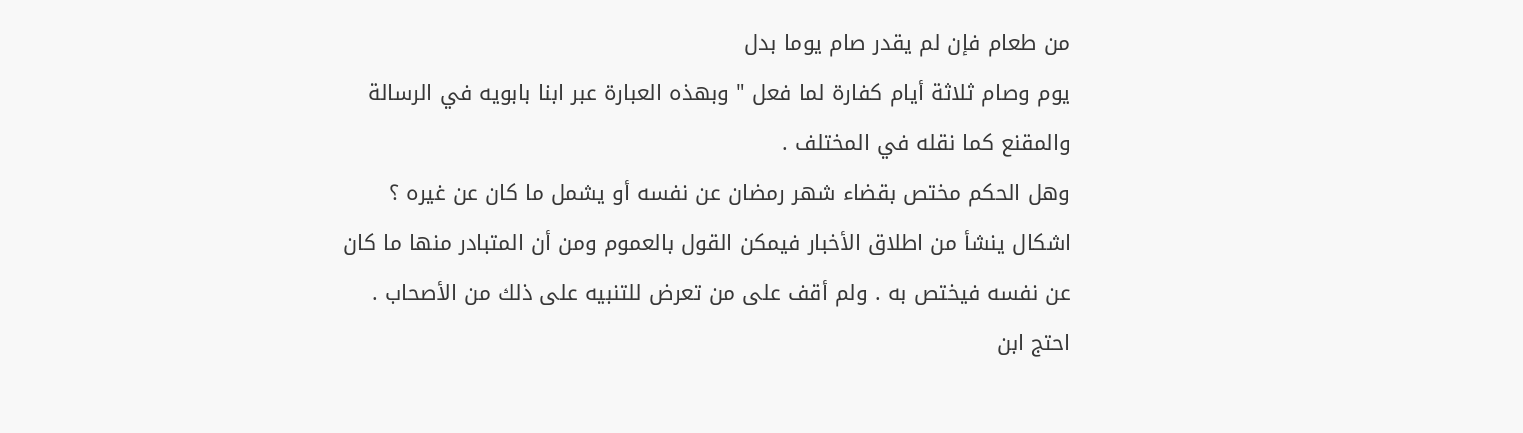من طعام فإن لم يقدر صام يوما بدل
يوم وصام ثلاثة أيام كفارة لما فعل " وبهذه العبارة عبر ابنا بابويه في الرسالة
والمقنع كما نقله في المختلف .
وهل الحكم مختص بقضاء شهر رمضان عن نفسه أو يشمل ما كان عن غيره ؟
اشكال ينشأ من اطلاق الأخبار فيمكن القول بالعموم ومن أن المتبادر منها ما كان
عن نفسه فيختص به . ولم أقف على من تعرض للتنبيه على ذلك من الأصحاب .
احتج ابن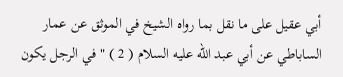أبي عقيل على ما نقل بما رواه الشيخ في الموثق عن عمار
الساباطي عن أبي عبد الله عليه السلام ( 2 ) " في الرجل يكون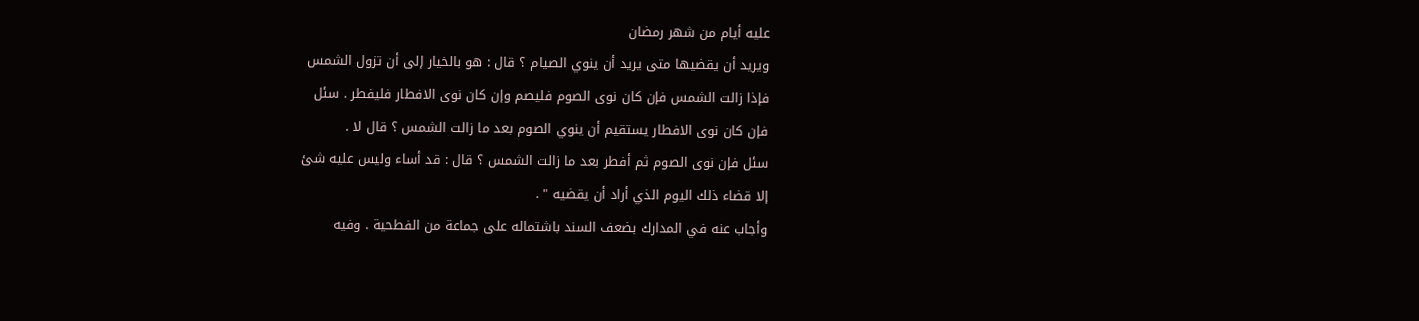عليه أيام من شهر رمضان
ويريد أن يقضيها متى يريد أن ينوي الصيام ؟ قال : هو بالخيار إلى أن تزول الشمس
فإذا زالت الشمس فإن كان نوى الصوم فليصم وإن كان نوى الافطار فليفطر . سئل
فإن كان نوى الافطار يستقيم أن ينوي الصوم بعد ما زالت الشمس ؟ قال لا .
سئل فإن نوى الصوم ثم أفطر بعد ما زالت الشمس ؟ قال : قد أساء وليس عليه شئ
إلا قضاء ذلك اليوم الذي أراد أن يقضيه " .
وأجاب عنه في المدارك بضعف السند باشتماله على جماعة من الفطحية . وفيه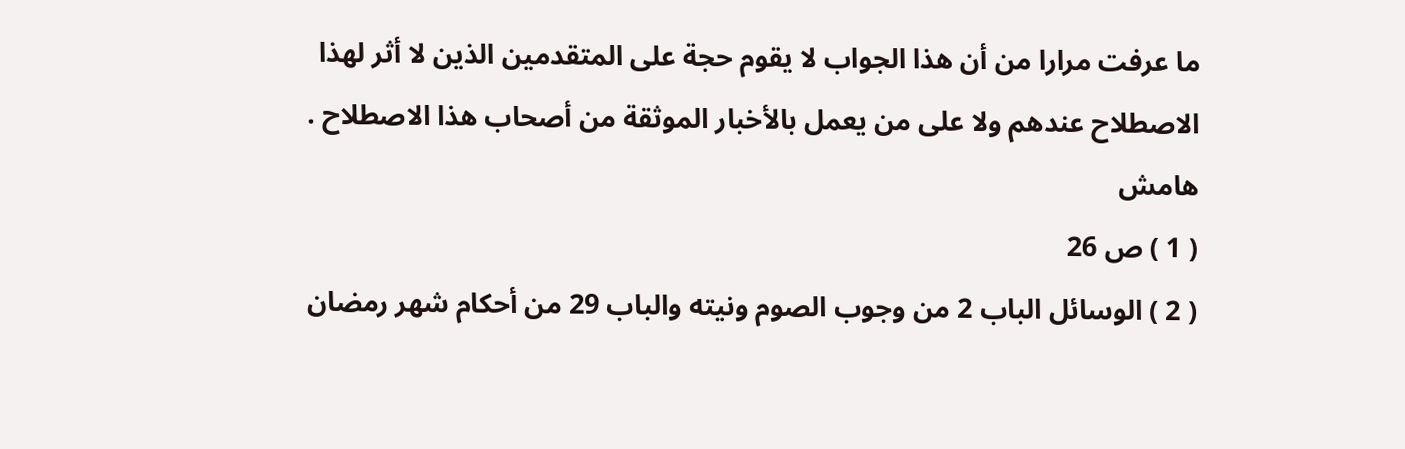ما عرفت مرارا من أن هذا الجواب لا يقوم حجة على المتقدمين الذين لا أثر لهذا
الاصطلاح عندهم ولا على من يعمل بالأخبار الموثقة من أصحاب هذا الاصطلاح .
هامش
( 1 ) ص 26
( 2 ) الوسائل الباب 2 من وجوب الصوم ونيته والباب 29 من أحكام شهر رمضان